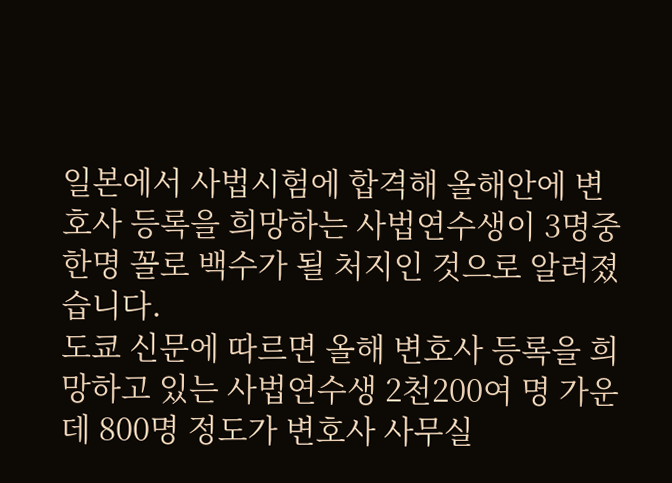일본에서 사법시험에 합격해 올해안에 변호사 등록을 희망하는 사법연수생이 3명중 한명 꼴로 백수가 될 처지인 것으로 알려졌습니다.
도쿄 신문에 따르면 올해 변호사 등록을 희망하고 있는 사법연수생 2천200여 명 가운데 800명 정도가 변호사 사무실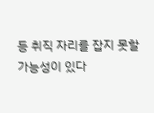등 취직 자리를 잡지 못할 가능성이 있다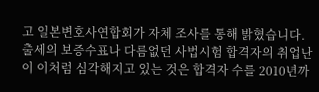고 일본변호사연합회가 자체 조사를 통해 밝혔습니다.
출세의 보증수표나 다름없던 사법시험 합격자의 취업난이 이처럼 심각해지고 있는 것은 합격자 수를 2010년까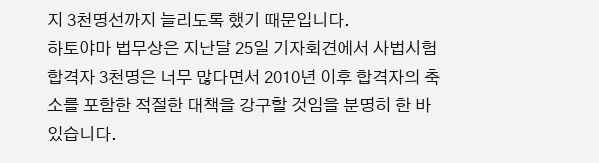지 3천명선까지 늘리도록 했기 때문입니다.
하토야마 법무상은 지난달 25일 기자회견에서 사법시험 합격자 3천명은 너무 많다면서 2010년 이후 합격자의 축소를 포함한 적절한 대책을 강구할 것임을 분명히 한 바 있습니다.